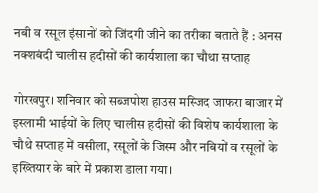नबी व रसूल इंसानों को जिंदगी जीने का तरीका बताते हैं : अनस नक्शबंदी चालीस हदीसों की कार्यशाला का चौथा सप्ताह

गोरखपुर। शनिवार को सब्जपोश हाउस मस्जिद जाफरा बाजार में इस्लामी भाईयों के लिए चालीस हदीसों की विशेष कार्यशाला के चौथे सप्ताह में वसीला, रसूलों के जिस्म और नबियों व रसूलों के इख्तियार के बारे में प्रकाश डाला गया।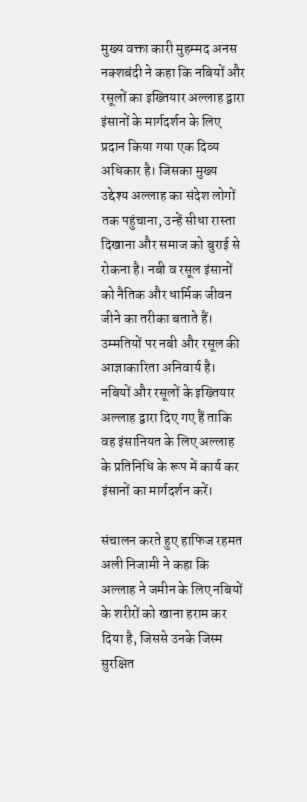मुख्य वक्ता कारी मुहम्मद अनस नक्शबंदी ने कहा कि नबियों और रसूलों का इख्तियार अल्लाह द्वारा इंसानों के मार्गदर्शन के लिए प्रदान किया गया एक दिव्य अधिकार है। जिसका मुख्य उद्देश्य अल्लाह का संदेश लोगों तक पहुंचाना, उन्हें सीधा रास्ता दिखाना और समाज को बुराई से रोकना है। नबी व रसूल इंसानों को नैतिक और धार्मिक जीवन जीने का तरीका बताते हैं। उम्मतियों पर नबी और रसूल की आज्ञाकारिता अनिवार्य है। नबियों और रसूलों के इख्तियार अल्लाह द्वारा दिए गए हैं ताकि वह इंसानियत के लिए अल्लाह के प्रतिनिधि के रूप में कार्य कर इंसानों का मार्गदर्शन करें।

संचालन करते हुए हाफिज रहमत अली निजामी ने कहा कि अल्लाह ने जमीन के लिए नबियों के शरीरों को खाना हराम कर दिया है, जिससे उनके जिस्म सुरक्षित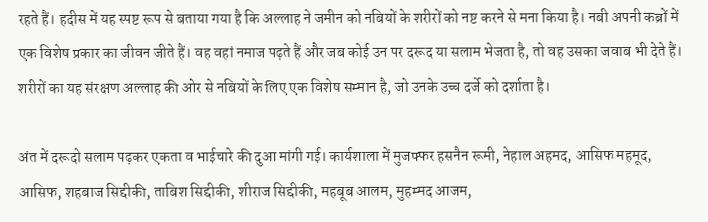रहते हैं। हदीस में यह स्पष्ट रूप से बताया गया है कि अल्लाह ने जमीन को नबियों के शरीरों को नष्ट करने से मना किया है। नबी अपनी कब्रों में एक विशेष प्रकार का जीवन जीते हैं। वह वहां नमाज पढ़ते हैं और जब कोई उन पर दरूद या सलाम भेजता है, तो वह उसका जवाब भी देते हैं। शरीरों का यह संरक्षण अल्लाह की ओर से नबियों के लिए एक विशेष सम्मान है, जो उनके उच्च दर्जे को दर्शाता है।

अंत में दरूदो सलाम पढ़कर एकता व भाईचारे की दुआ मांगी गई। कार्यशाला में मुजफ्फर हसनैन रूमी, नेहाल अहमद, आसिफ महमूद, आसिफ, शहबाज सिद्दीकी, ताबिश सिद्दीकी, शीराज सिद्दीकी, महबूब आलम, मुहम्मद आजम,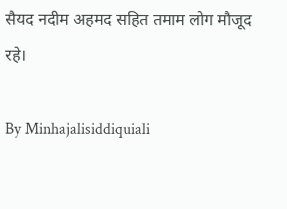सैयद नदीम अहमद सहित तमाम लोग मौजूद रहे।

By Minhajalisiddiquiali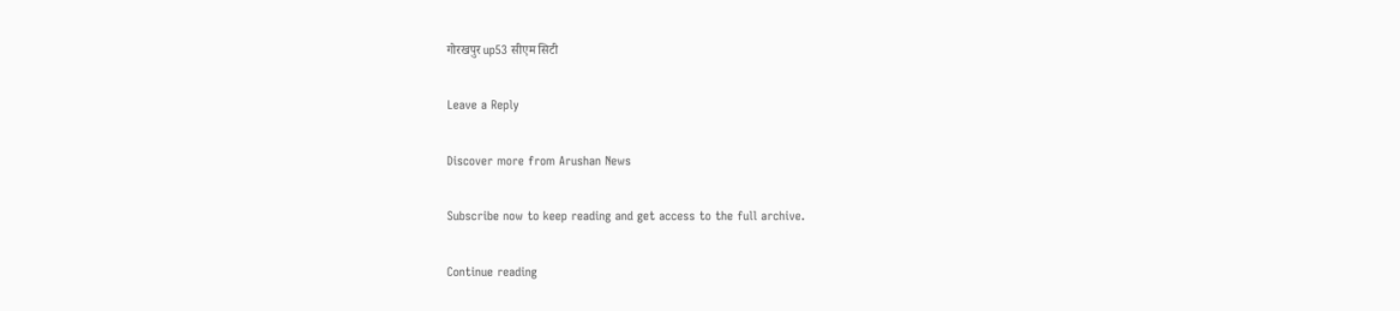गोरखपुर up53 सीएम सिटी

Leave a Reply

Discover more from Arushan News

Subscribe now to keep reading and get access to the full archive.

Continue reading